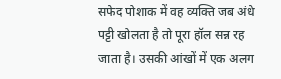सफेद पोशाक में वह व्यक्ति जब अंधे पट्टी खोलता है तो पूरा हॉल सन्न रह जाता है। उसकी आंखों में एक अलग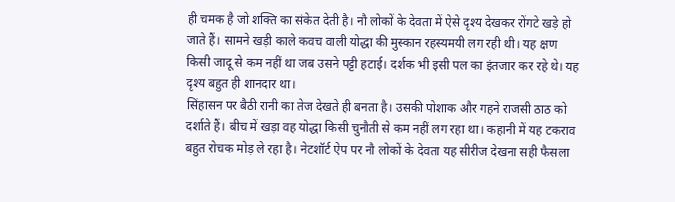ही चमक है जो शक्ति का संकेत देती है। नौ लोकों के देवता में ऐसे दृश्य देखकर रोंगटे खड़े हो जाते हैं। सामने खड़ी काले कवच वाली योद्धा की मुस्कान रहस्यमयी लग रही थी। यह क्षण किसी जादू से कम नहीं था जब उसने पट्टी हटाई। दर्शक भी इसी पल का इंतजार कर रहे थे। यह दृश्य बहुत ही शानदार था।
सिंहासन पर बैठी रानी का तेज देखते ही बनता है। उसकी पोशाक और गहने राजसी ठाठ को दर्शाते हैं। बीच में खड़ा वह योद्धा किसी चुनौती से कम नहीं लग रहा था। कहानी में यह टकराव बहुत रोचक मोड़ ले रहा है। नेटशॉर्ट ऐप पर नौ लोकों के देवता यह सीरीज देखना सही फैसला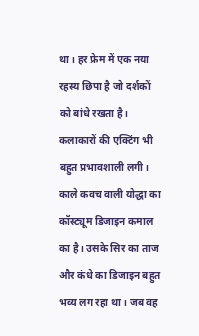था। हर फ्रेम में एक नया रहस्य छिपा है जो दर्शकों को बांधे रखता है। कलाकारों की एक्टिंग भी बहुत प्रभावशाली लगी।
काले कवच वाली योद्धा का कॉस्ट्यूम डिजाइन कमाल का है। उसके सिर का ताज और कंधे का डिजाइन बहुत भव्य लग रहा था। जब वह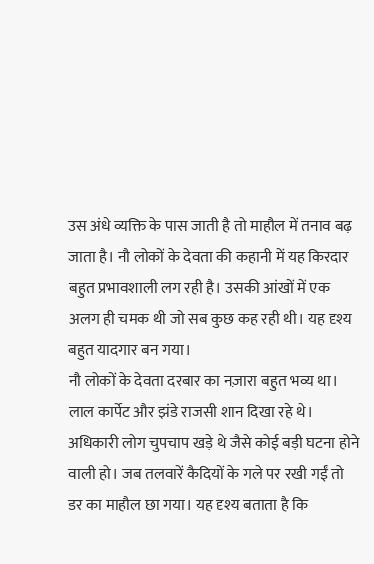उस अंधे व्यक्ति के पास जाती है तो माहौल में तनाव बढ़ जाता है। नौ लोकों के देवता की कहानी में यह किरदार बहुत प्रभावशाली लग रही है। उसकी आंखों में एक अलग ही चमक थी जो सब कुछ कह रही थी। यह दृश्य बहुत यादगार बन गया।
नौ लोकों के देवता दरबार का नज़ारा बहुत भव्य था। लाल कार्पेट और झंडे राजसी शान दिखा रहे थे। अधिकारी लोग चुपचाप खड़े थे जैसे कोई बड़ी घटना होने वाली हो। जब तलवारें कैदियों के गले पर रखी गईं तो डर का माहौल छा गया। यह दृश्य बताता है कि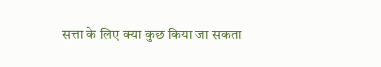सत्ता के लिए क्या कुछ किया जा सकता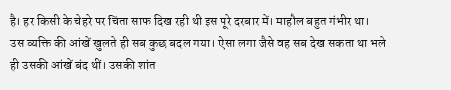है। हर किसी के चेहरे पर चिंता साफ दिख रही थी इस पूरे दरबार में। माहौल बहुत गंभीर था।
उस व्यक्ति की आंखें खुलते ही सब कुछ बदल गया। ऐसा लगा जैसे वह सब देख सकता था भले ही उसकी आंखें बंद थीं। उसकी शांत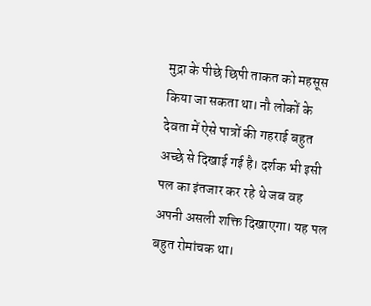मुद्रा के पीछे छिपी ताकत को महसूस किया जा सकता था। नौ लोकों के देवता में ऐसे पात्रों की गहराई बहुत अच्छे से दिखाई गई है। दर्शक भी इसी पल का इंतजार कर रहे थे जब वह अपनी असली शक्ति दिखाएगा। यह पल बहुत रोमांचक था।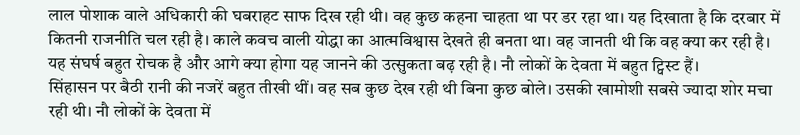लाल पोशाक वाले अधिकारी की घबराहट साफ दिख रही थी। वह कुछ कहना चाहता था पर डर रहा था। यह दिखाता है कि दरबार में कितनी राजनीति चल रही है। काले कवच वाली योद्धा का आत्मविश्वास देखते ही बनता था। वह जानती थी कि वह क्या कर रही है। यह संघर्ष बहुत रोचक है और आगे क्या होगा यह जानने की उत्सुकता बढ़ रही है। नौ लोकों के देवता में बहुत ट्विस्ट हैं।
सिंहासन पर बैठी रानी की नजरें बहुत तीखी थीं। वह सब कुछ देख रही थी बिना कुछ बोले। उसकी खामोशी सबसे ज्यादा शोर मचा रही थी। नौ लोकों के देवता में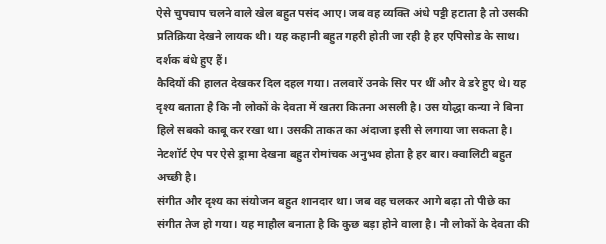ऐसे चुपचाप चलने वाले खेल बहुत पसंद आए। जब वह व्यक्ति अंधे पट्टी हटाता है तो उसकी प्रतिक्रिया देखने लायक थी। यह कहानी बहुत गहरी होती जा रही है हर एपिसोड के साथ। दर्शक बंधे हुए हैं।
कैदियों की हालत देखकर दिल दहल गया। तलवारें उनके सिर पर थीं और वे डरे हुए थे। यह दृश्य बताता है कि नौ लोकों के देवता में खतरा कितना असली है। उस योद्धा कन्या ने बिना हिले सबको काबू कर रखा था। उसकी ताकत का अंदाजा इसी से लगाया जा सकता है। नेटशॉर्ट ऐप पर ऐसे ड्रामा देखना बहुत रोमांचक अनुभव होता है हर बार। क्वालिटी बहुत अच्छी है।
संगीत और दृश्य का संयोजन बहुत शानदार था। जब वह चलकर आगे बढ़ा तो पीछे का संगीत तेज हो गया। यह माहौल बनाता है कि कुछ बड़ा होने वाला है। नौ लोकों के देवता की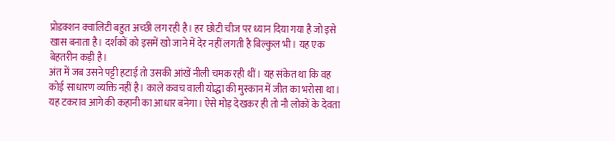प्रोडक्शन क्वालिटी बहुत अच्छी लग रही है। हर छोटी चीज पर ध्यान दिया गया है जो इसे खास बनाता है। दर्शकों को इसमें खो जाने में देर नहीं लगती है बिल्कुल भी। यह एक बेहतरीन कड़ी है।
अंत में जब उसने पट्टी हटाई तो उसकी आंखें नीली चमक रही थीं। यह संकेत था कि वह कोई साधारण व्यक्ति नहीं है। काले कवच वाली योद्धा की मुस्कान में जीत का भरोसा था। यह टकराव आगे की कहानी का आधार बनेगा। ऐसे मोड़ देखकर ही तो नौ लोकों के देवता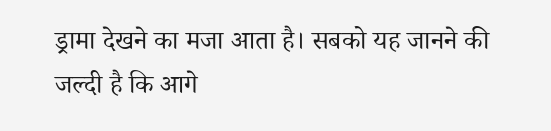ड्रामा देखने का मजा आता है। सबको यह जानने की जल्दी है कि आगे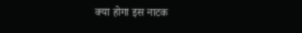क्या होगा इस नाटक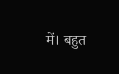में। बहुत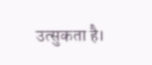उत्सुकता है।